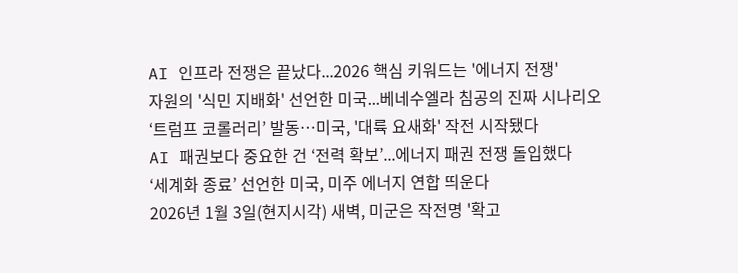AI 인프라 전쟁은 끝났다...2026 핵심 키워드는 '에너지 전쟁'
자원의 '식민 지배화' 선언한 미국...베네수엘라 침공의 진짜 시나리오
‘트럼프 코롤러리’ 발동…미국, '대륙 요새화' 작전 시작됐다
AI 패권보다 중요한 건 ‘전력 확보’...에너지 패권 전쟁 돌입했다
‘세계화 종료’ 선언한 미국, 미주 에너지 연합 띄운다
2026년 1월 3일(현지시각) 새벽, 미군은 작전명 '확고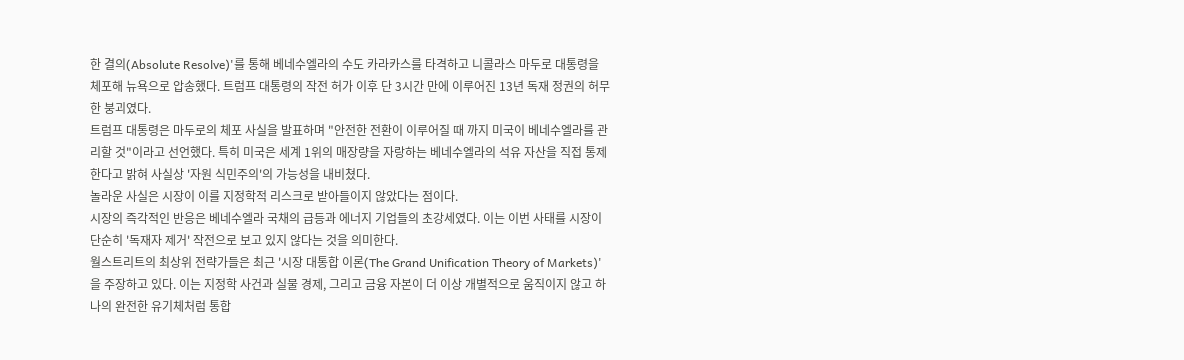한 결의(Absolute Resolve)'를 통해 베네수엘라의 수도 카라카스를 타격하고 니콜라스 마두로 대통령을 체포해 뉴욕으로 압송했다. 트럼프 대통령의 작전 허가 이후 단 3시간 만에 이루어진 13년 독재 정권의 허무한 붕괴였다.
트럼프 대통령은 마두로의 체포 사실을 발표하며 "안전한 전환이 이루어질 때 까지 미국이 베네수엘라를 관리할 것"이라고 선언했다. 특히 미국은 세계 1위의 매장량을 자랑하는 베네수엘라의 석유 자산을 직접 통제한다고 밝혀 사실상 '자원 식민주의'의 가능성을 내비쳤다.
놀라운 사실은 시장이 이를 지정학적 리스크로 받아들이지 않았다는 점이다.
시장의 즉각적인 반응은 베네수엘라 국채의 급등과 에너지 기업들의 초강세였다. 이는 이번 사태를 시장이 단순히 '독재자 제거' 작전으로 보고 있지 않다는 것을 의미한다.
월스트리트의 최상위 전략가들은 최근 '시장 대통합 이론(The Grand Unification Theory of Markets)'을 주장하고 있다. 이는 지정학 사건과 실물 경제, 그리고 금융 자본이 더 이상 개별적으로 움직이지 않고 하나의 완전한 유기체처럼 통합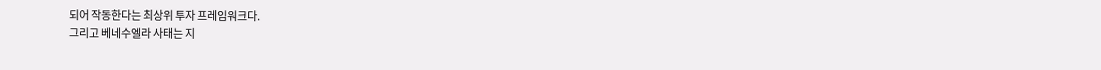되어 작동한다는 최상위 투자 프레임워크다.
그리고 베네수엘라 사태는 지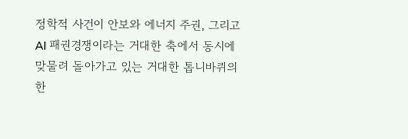정학적 사건이 안보와 에너지 주권, 그리고 AI 패권경쟁이라는 거대한 축에서 동시에 맞물려 돌아가고 있는 거대한 톱니바퀴의 한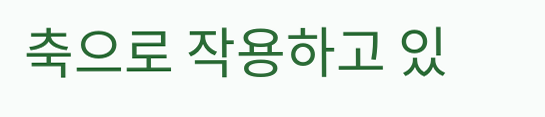축으로 작용하고 있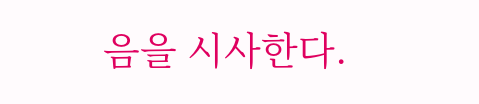음을 시사한다.